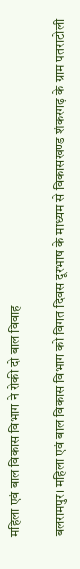महिला एवं बाल विकास विभाग ने रोकी दो बाल विवाह

बलरामपुर। महिला एवं बाल विकास विभाग को विगत दिवस दूरभाष के माध्यम से विकासखण्ड शंकरगढ़ के ग्राम पतराटोली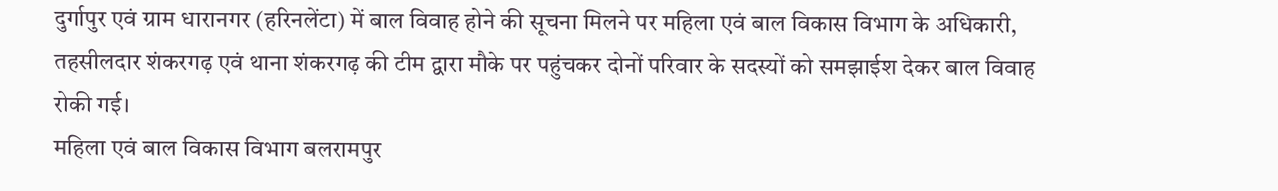दुर्गापुर एवं ग्राम धारानगर (हरिनलेंटा) में बाल विवाह होने की सूचना मिलने पर महिला एवं बाल विकास विभाग के अधिकारी, तहसीलदार शंकरगढ़ एवं थाना शंकरगढ़ की टीम द्वारा मौके पर पहुंचकर दोनों परिवार के सदस्यों को समझाईश देकर बाल विवाह रोकी गई।
महिला एवं बाल विकास विभाग बलरामपुर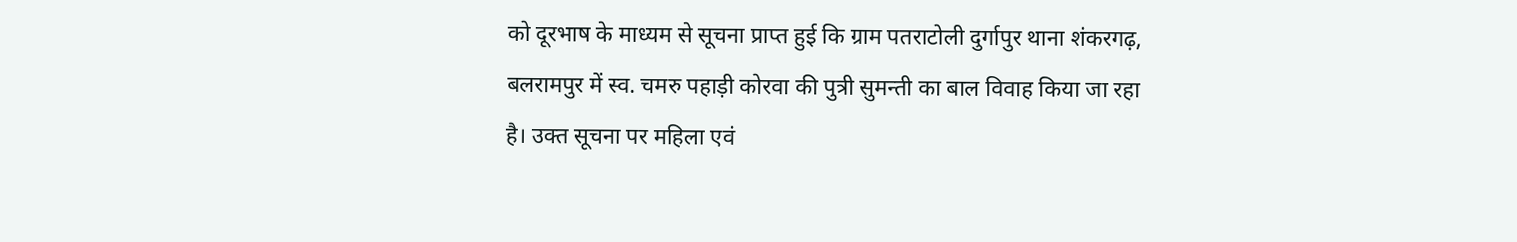को दूरभाष के माध्यम से सूचना प्राप्त हुई कि ग्राम पतराटोली दुर्गापुर थाना शंकरगढ़, बलरामपुर में स्व. चमरु पहाड़ी कोरवा की पुत्री सुमन्ती का बाल विवाह किया जा रहा है। उक्त सूचना पर महिला एवं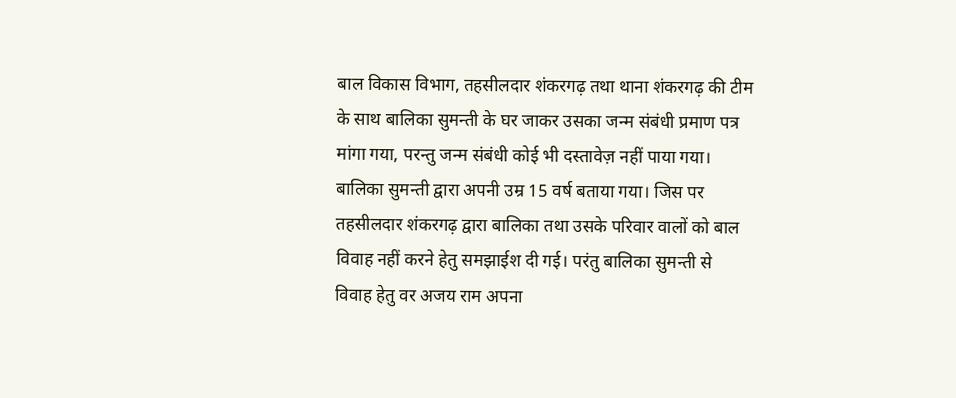बाल विकास विभाग, तहसीलदार शंकरगढ़ तथा थाना शंकरगढ़ की टीम के साथ बालिका सुमन्ती के घर जाकर उसका जन्म संबंधी प्रमाण पत्र मांगा गया, परन्तु जन्म संबंधी कोई भी दस्तावेज़ नहीं पाया गया। बालिका सुमन्ती द्वारा अपनी उम्र 15 वर्ष बताया गया। जिस पर तहसीलदार शंकरगढ़ द्वारा बालिका तथा उसके परिवार वालों को बाल विवाह नहीं करने हेतु समझाईश दी गई। परंतु बालिका सुमन्ती से विवाह हेतु वर अजय राम अपना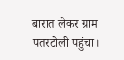बारात लेकर ग्राम पतरटोली पहुंचा।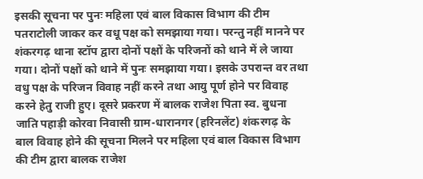इसकी सूचना पर पुनः महिला एवं बाल विकास विभाग की टीम पतराटोली जाकर कर वधू पक्ष को समझाया गया। परन्तु नहीं मानने पर शंकरगढ़ थाना स्टॉप द्वारा दोनों पक्षों के परिजनों को थाने में ले जाया गया। दोनों पक्षों को थाने में पुनः समझाया गया। इसके उपरान्त वर तथा वधु पक्ष के परिजन विवाह नहीं करने तथा आयु पूर्ण होने पर विवाह करने हेतु राजी हुए। दूसरे प्रकरण में बालक राजेश पिता स्व. बुधना जाति पहाड़ी कोरवा निवासी ग्राम-धारानगर (हरिनलेंट) शंकरगढ़ के बाल विवाह होने की सूचना मिलने पर महिला एवं बाल विकास विभाग की टीम द्वारा बालक राजेश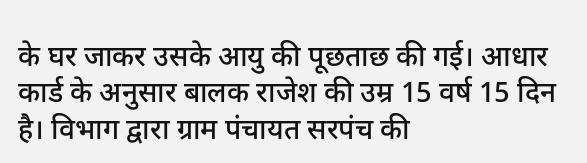के घर जाकर उसके आयु की पूछताछ की गई। आधार कार्ड के अनुसार बालक राजेश की उम्र 15 वर्ष 15 दिन है। विभाग द्वारा ग्राम पंचायत सरपंच की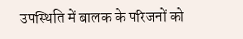उपस्थिति में बालक के परिजनों को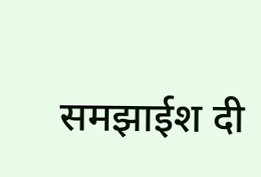समझाईश दी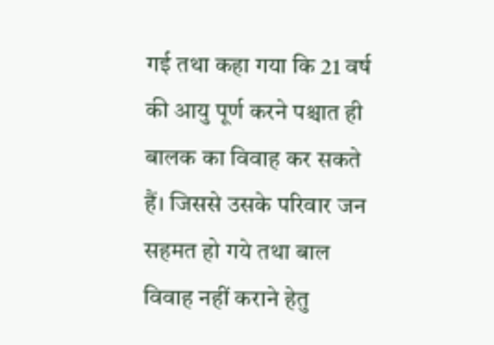गई तथा कहा गया कि 21 वर्ष की आयु पूर्ण करने पश्चात ही बालक का विवाह कर सकते हैं। जिससे उसके परिवार जन सहमत हो गये तथा बाल विवाह नहीं कराने हेतु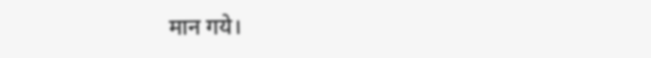मान गये।